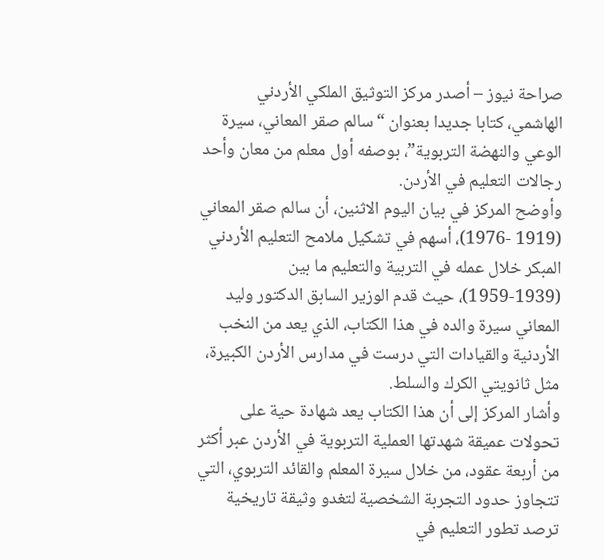صراحة نيوز – أصدر مركز التوثيق الملكي الأردني الهاشمي، كتابا جديدا بعنوان “سالم صقر المعاني، سيرة الوعي والنهضة التربوية”، بوصفه أول معلم من معان وأحد رجالات التعليم في الأردن.
وأوضح المركز في بيان اليوم الاثنين، أن سالم صقر المعاني (1919 -1976)، أسهم في تشكيل ملامح التعليم الأردني المبكر خلال عمله في التربية والتعليم ما بين (1939-1959)، حيث قدم الوزير السابق الدكتور وليد المعاني سيرة والده في هذا الكتاب، الذي يعد من النخب الأردنية والقيادات التي درست في مدارس الأردن الكبيرة، مثل ثانويتي الكرك والسلط.
وأشار المركز إلى أن هذا الكتاب يعد شهادة حية على تحولات عميقة شهدتها العملية التربوية في الأردن عبر أكثر من أربعة عقود، من خلال سيرة المعلم والقائد التربوي، التي تتجاوز حدود التجربة الشخصية لتغدو وثيقة تاريخية ترصد تطور التعليم في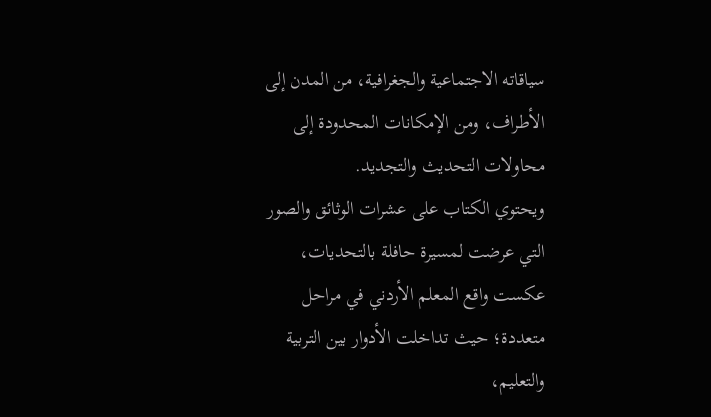سياقاته الاجتماعية والجغرافية، من المدن إلى الأطراف، ومن الإمكانات المحدودة إلى محاولات التحديث والتجديد.
ويحتوي الكتاب على عشرات الوثائق والصور التي عرضت لمسيرة حافلة بالتحديات، عكست واقع المعلم الأردني في مراحل متعددة؛ حيث تداخلت الأدوار بين التربية والتعليم،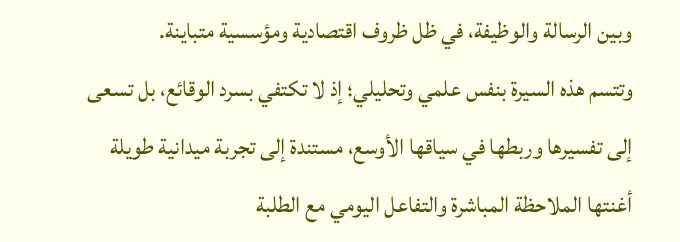وبين الرسالة والوظيفة، في ظل ظروف اقتصادية ومؤسسية متباينة.
وتتسم هذه السيرة بنفس علمي وتحليلي؛ إذ لا تكتفي بسرد الوقائع، بل تسعى إلى تفسيرها وربطها في سياقها الأوسع، مستندة إلى تجربة ميدانية طويلة أغنتها الملاحظة المباشرة والتفاعل اليومي مع الطلبة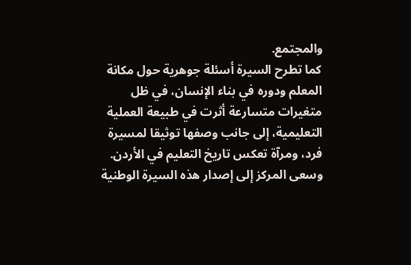والمجتمع.
كما تطرح السيرة أسئلة جوهرية حول مكانة المعلم ودوره في بناء الإنسان، في ظل متغيرات متسارعة أثرت في طبيعة العملية التعليمية، إلى جانب وصفها توثيقا لمسيرة فرد، ومرآة تعكس تاريخ التعليم في الأردن.
وسعى المركز إلى إصدار هذه السيرة الوطنية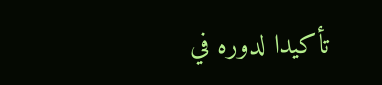تأكيدا لدوره في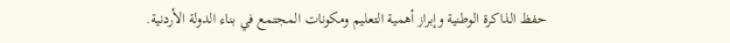حفظ الذاكرة الوطنية وإبراز أهمية التعليم ومكونات المجتمع في بناء الدولة الأردنية.